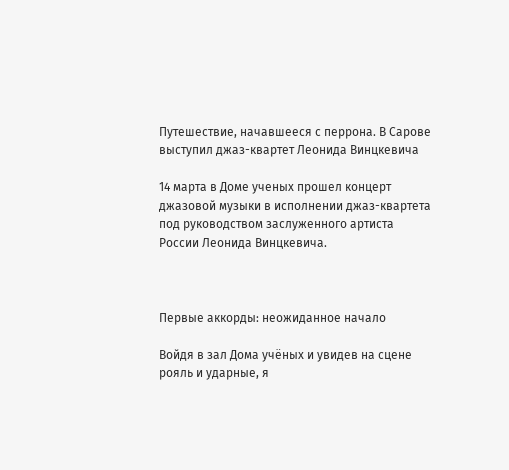Путешествие, начавшееся с перрона. В Сарове выступил джаз-квартет Леонида Винцкевича

14 марта в Доме ученых прошел концерт джазовой музыки в исполнении джаз-квартета под руководством заслуженного артиста России Леонида Винцкевича.



Первые аккорды: неожиданное начало

Войдя в зал Дома учёных и увидев на сцене рояль и ударные, я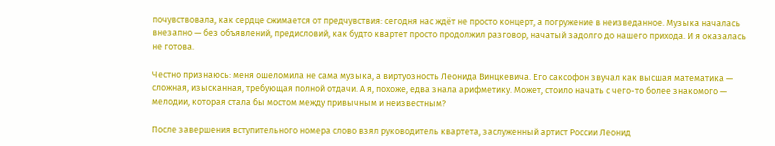почувствовала, как сердце сжимается от предчувствия: сегодня нас ждёт не просто концерт, а погружение в неизведанное. Музыка началась внезапно — без объявлений, предисловий, как будто квартет просто продолжил разговор, начатый задолго до нашего прихода. И я оказалась не готова.

Честно признаюсь: меня ошеломила не сама музыка, а виртуозность Леонида Винцкевича. Его саксофон звучал как высшая математика — сложная, изысканная, требующая полной отдачи. А я, похоже, едва знала арифметику. Может, стоило начать с чего-то более знакомого — мелодии, которая стала бы мостом между привычным и неизвестным?

После завершения вступительного номера слово взял руководитель квартета, заслуженный артист России Леонид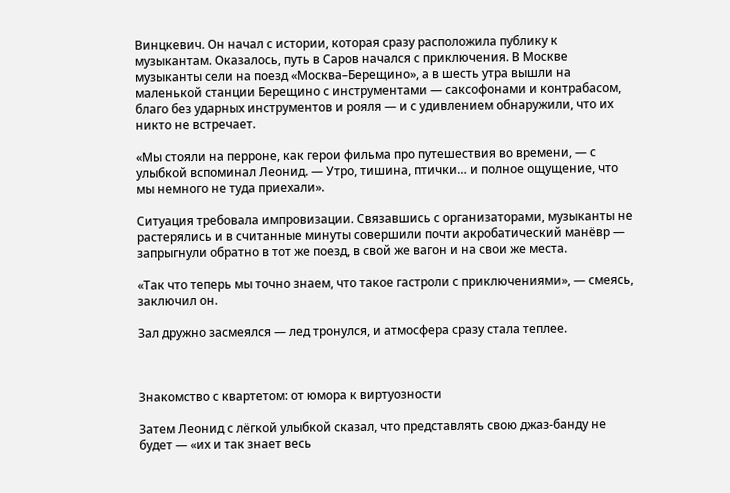Винцкевич. Он начал с истории, которая сразу расположила публику к музыкантам. Оказалось, путь в Саров начался с приключения. В Москве музыканты сели на поезд «Москва–Берещино», а в шесть утра вышли на маленькой станции Берещино с инструментами — саксофонами и контрабасом, благо без ударных инструментов и рояля — и с удивлением обнаружили, что их никто не встречает.

«Мы стояли на перроне, как герои фильма про путешествия во времени, — с улыбкой вспоминал Леонид. — Утро, тишина, птички… и полное ощущение, что мы немного не туда приехали».

Ситуация требовала импровизации. Связавшись с организаторами, музыканты не растерялись и в считанные минуты совершили почти акробатический манёвр — запрыгнули обратно в тот же поезд, в свой же вагон и на свои же места.

«Так что теперь мы точно знаем, что такое гастроли с приключениями», — смеясь, заключил он.

Зал дружно засмеялся — лед тронулся, и атмосфера сразу стала теплее.



Знакомство с квартетом: от юмора к виртуозности

Затем Леонид с лёгкой улыбкой сказал, что представлять свою джаз-банду не будет — «их и так знает весь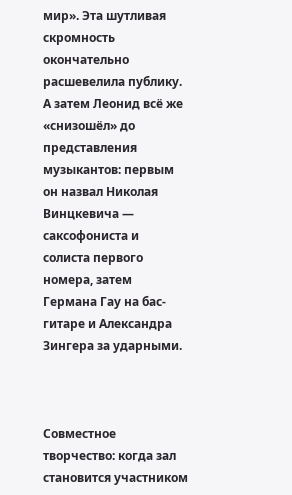мир». Эта шутливая скромность окончательно расшевелила публику. А затем Леонид всё же «снизошёл» до представления музыкантов: первым он назвал Николая Винцкевича — саксофониста и солиста первого номера, затем Германа Гау на бас-гитаре и Александра Зингера за ударными.



Совместное творчество: когда зал становится участником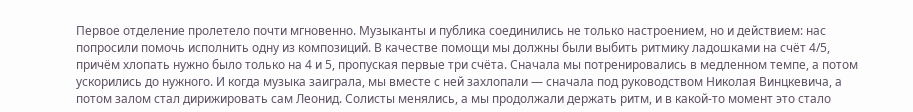Первое отделение пролетело почти мгновенно. Музыканты и публика соединились не только настроением, но и действием: нас попросили помочь исполнить одну из композиций. В качестве помощи мы должны были выбить ритмику ладошками на счёт 4/5, причём хлопать нужно было только на 4 и 5, пропуская первые три счёта. Сначала мы потренировались в медленном темпе, а потом ускорились до нужного. И когда музыка заиграла, мы вместе с ней захлопали — сначала под руководством Николая Винцкевича, а потом залом стал дирижировать сам Леонид. Солисты менялись, а мы продолжали держать ритм, и в какой-то момент это стало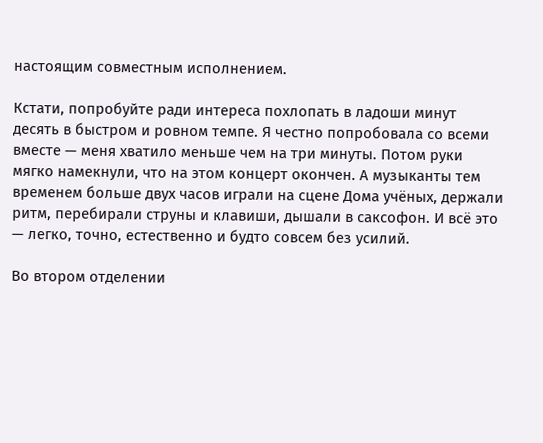настоящим совместным исполнением.

Кстати, попробуйте ради интереса похлопать в ладоши минут десять в быстром и ровном темпе. Я честно попробовала со всеми вместе — меня хватило меньше чем на три минуты. Потом руки мягко намекнули, что на этом концерт окончен. А музыканты тем временем больше двух часов играли на сцене Дома учёных, держали ритм, перебирали струны и клавиши, дышали в саксофон. И всё это — легко, точно, естественно и будто совсем без усилий.

Во втором отделении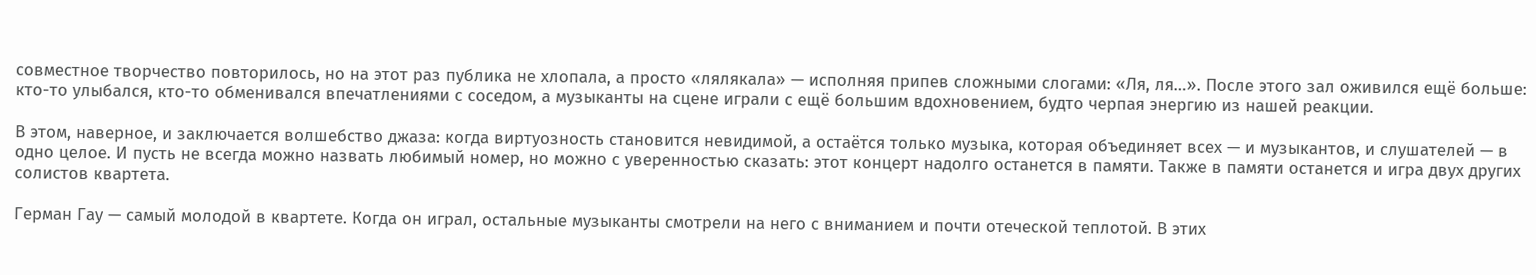совместное творчество повторилось, но на этот раз публика не хлопала, а просто «лялякала» — исполняя припев сложными слогами: «Ля, ля…». После этого зал оживился ещё больше: кто-то улыбался, кто-то обменивался впечатлениями с соседом, а музыканты на сцене играли с ещё большим вдохновением, будто черпая энергию из нашей реакции.

В этом, наверное, и заключается волшебство джаза: когда виртуозность становится невидимой, а остаётся только музыка, которая объединяет всех — и музыкантов, и слушателей — в одно целое. И пусть не всегда можно назвать любимый номер, но можно с уверенностью сказать: этот концерт надолго останется в памяти. Также в памяти останется и игра двух других солистов квартета.

Герман Гау — самый молодой в квартете. Когда он играл, остальные музыканты смотрели на него с вниманием и почти отеческой теплотой. В этих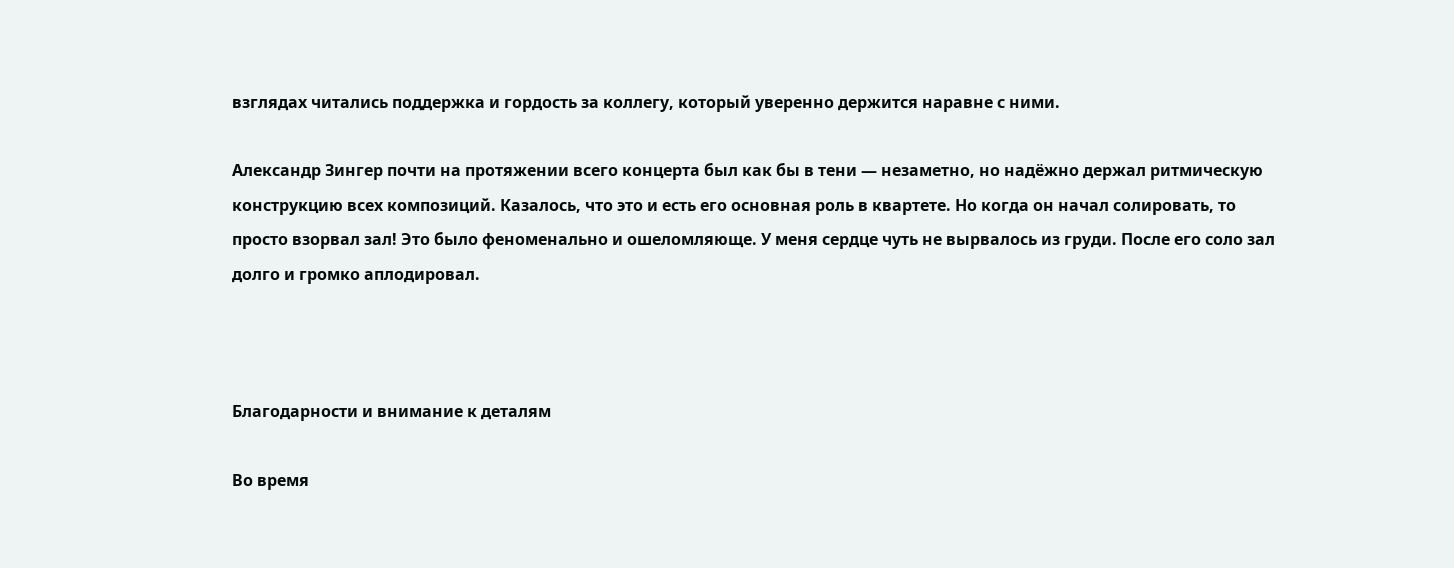взглядах читались поддержка и гордость за коллегу, который уверенно держится наравне с ними.

Александр Зингер почти на протяжении всего концерта был как бы в тени — незаметно, но надёжно держал ритмическую конструкцию всех композиций. Казалось, что это и есть его основная роль в квартете. Но когда он начал солировать, то просто взорвал зал! Это было феноменально и ошеломляюще. У меня сердце чуть не вырвалось из груди. После его соло зал долго и громко аплодировал.



Благодарности и внимание к деталям

Во время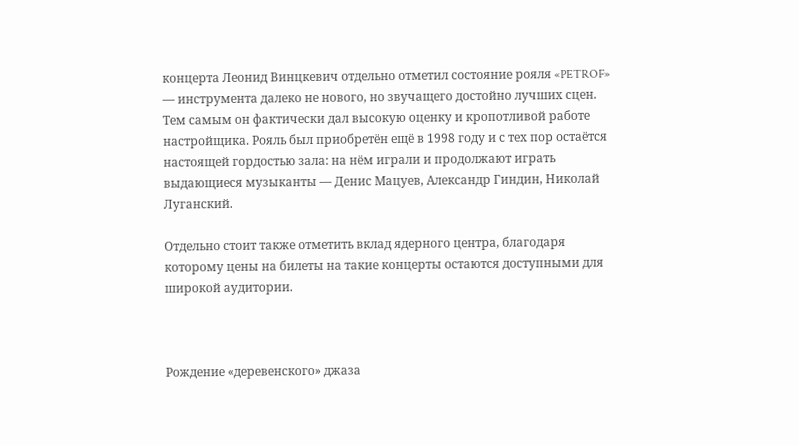концерта Леонид Винцкевич отдельно отметил состояние рояля «PETROF» — инструмента далеко не нового, но звучащего достойно лучших сцен. Тем самым он фактически дал высокую оценку и кропотливой работе настройщика. Рояль был приобретён ещё в 1998 году и с тех пор остаётся настоящей гордостью зала: на нём играли и продолжают играть выдающиеся музыканты — Денис Мацуев, Александр Гиндин, Николай Луганский.

Отдельно стоит также отметить вклад ядерного центра, благодаря которому цены на билеты на такие концерты остаются доступными для широкой аудитории.



Рождение «деревенского» джаза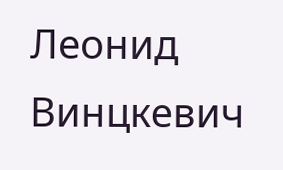Леонид Винцкевич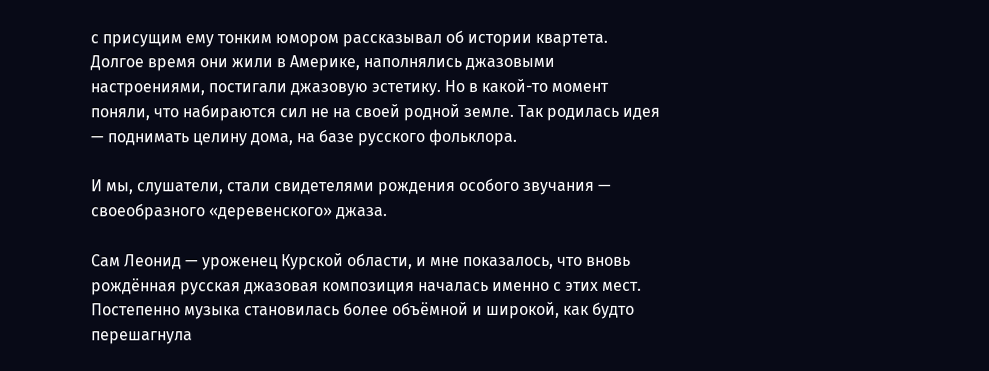с присущим ему тонким юмором рассказывал об истории квартета. Долгое время они жили в Америке, наполнялись джазовыми настроениями, постигали джазовую эстетику. Но в какой-то момент поняли, что набираются сил не на своей родной земле. Так родилась идея — поднимать целину дома, на базе русского фольклора.

И мы, слушатели, стали свидетелями рождения особого звучания — своеобразного «деревенского» джаза.

Сам Леонид — уроженец Курской области, и мне показалось, что вновь рождённая русская джазовая композиция началась именно с этих мест. Постепенно музыка становилась более объёмной и широкой, как будто перешагнула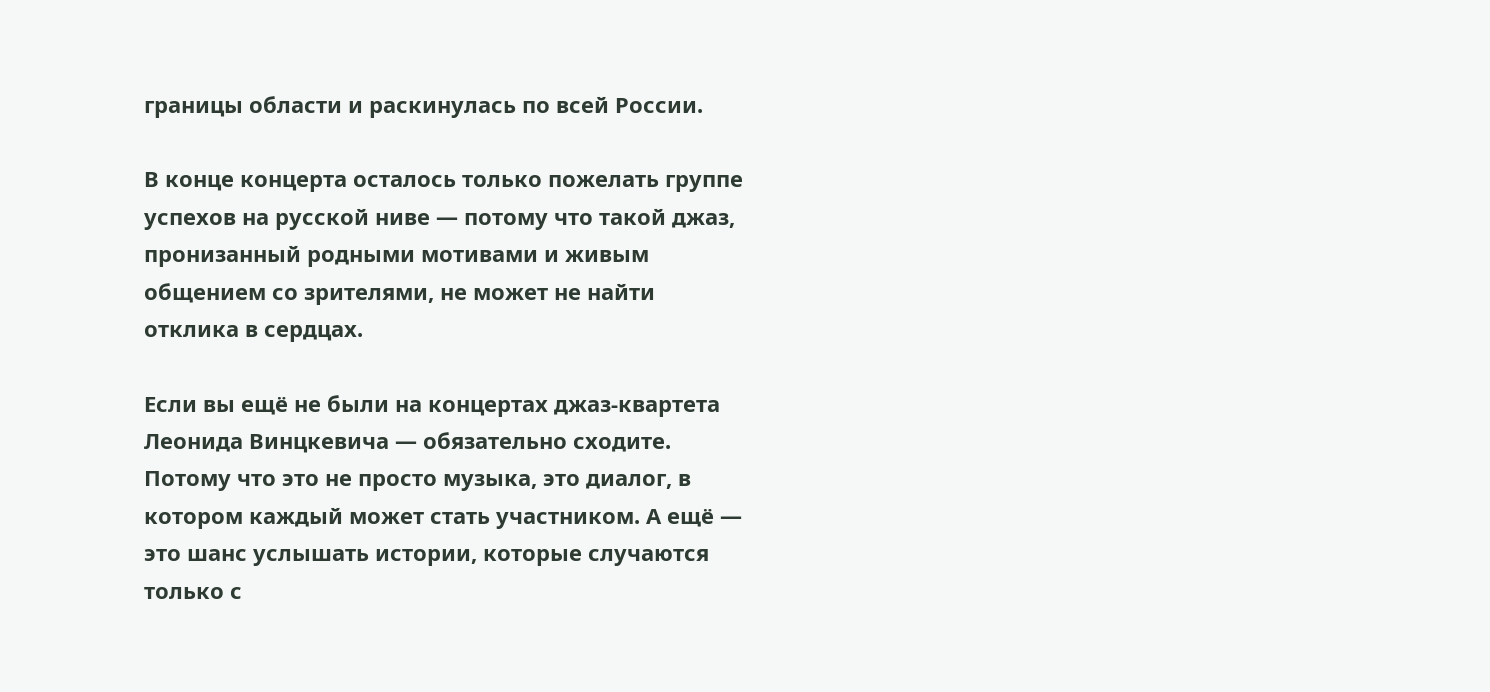границы области и раскинулась по всей России.

В конце концерта осталось только пожелать группе успехов на русской ниве — потому что такой джаз, пронизанный родными мотивами и живым общением со зрителями, не может не найти отклика в сердцах.

Если вы ещё не были на концертах джаз-квартета Леонида Винцкевича — обязательно сходите. Потому что это не просто музыка, это диалог, в котором каждый может стать участником. А ещё — это шанс услышать истории, которые случаются только с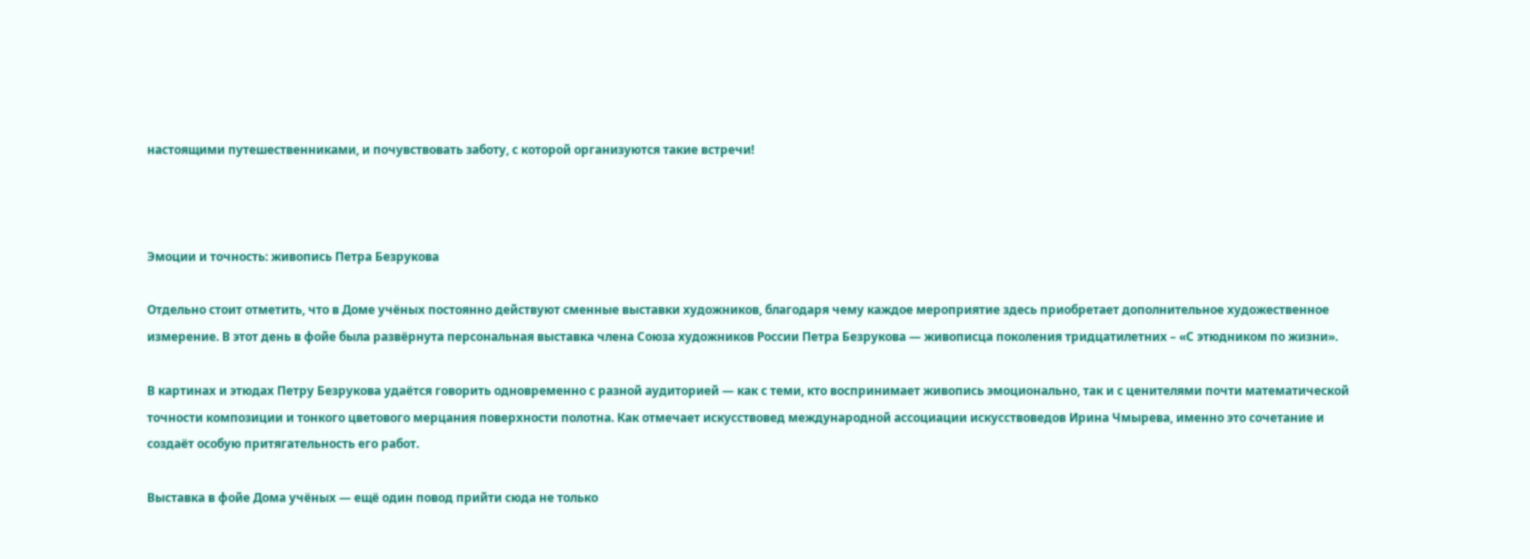настоящими путешественниками, и почувствовать заботу, с которой организуются такие встречи!



Эмоции и точность: живопись Петра Безрукова

Отдельно стоит отметить, что в Доме учёных постоянно действуют сменные выставки художников, благодаря чему каждое мероприятие здесь приобретает дополнительное художественное измерение. В этот день в фойе была развёрнута персональная выставка члена Союза художников России Петра Безрукова — живописца поколения тридцатилетних – «С этюдником по жизни».

В картинах и этюдах Петру Безрукова удаётся говорить одновременно с разной аудиторией — как с теми, кто воспринимает живопись эмоционально, так и с ценителями почти математической точности композиции и тонкого цветового мерцания поверхности полотна. Как отмечает искусствовед международной ассоциации искусствоведов Ирина Чмырева, именно это сочетание и создаёт особую притягательность его работ.

Выставка в фойе Дома учёных — ещё один повод прийти сюда не только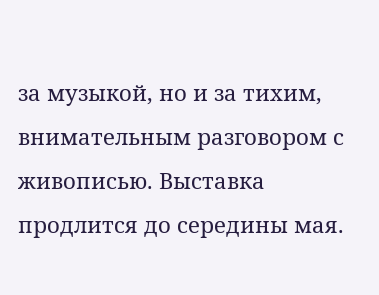за музыкой, но и за тихим, внимательным разговором с живописью. Выставка продлится до середины мая.